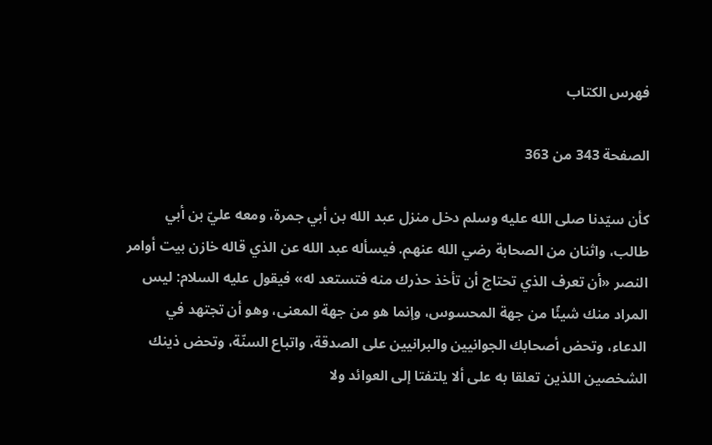فهرس الكتاب

الصفحة 343 من 363

كأن سيّدنا صلى الله عليه وسلم دخل منزل عبد الله بن أبي جمرة، ومعه عليّ بن أبي طالب، واثنان من الصحابة رضي الله عنهم. فيسأله عبد الله عن الذي قاله خازن بيت أوامر النصر «أن تعرف الذي تحتاج أن تأخذ حذرك منه فتستعد له» فيقول عليه السلام: ليس المراد منك شيئًا من جهة المحسوس، وإنما هو من جهة المعنى، وهو أن تجتهد في الدعاء، وتحض أصحابك الجوانيين والبرانيين على الصدقة، واتباع السنّة، وتحض ذينك الشخصين اللذين تعلقا به على ألا يلتفتا إلى العوائد ولا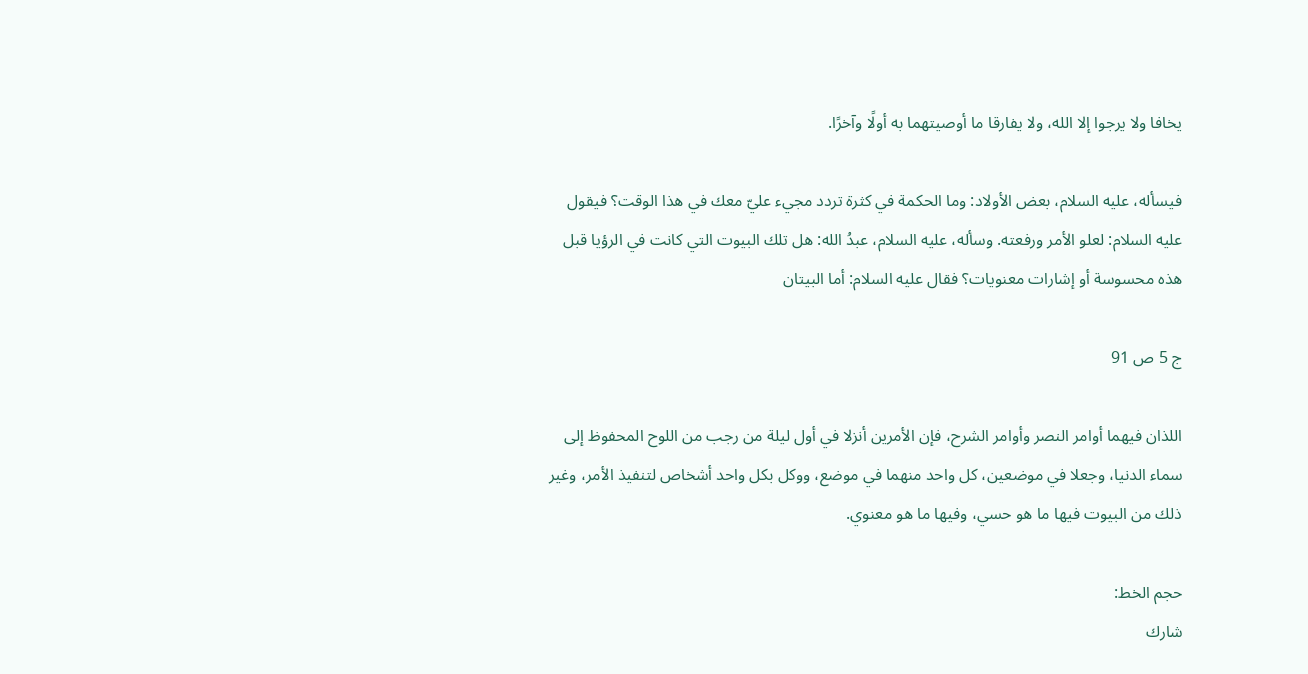يخافا ولا يرجوا إلا الله، ولا يفارقا ما أوصيتهما به أولًا وآخرًا.

فيسأله، عليه السلام، بعض الأولاد: وما الحكمة في كثرة تردد مجيء عليّ معك في هذا الوقت؟ فيقول عليه السلام: لعلو الأمر ورفعته. وسأله، عليه السلام، عبدُ الله: هل تلك البيوت التي كانت في الرؤيا قبل هذه محسوسة أو إشارات معنويات؟ فقال عليه السلام: أما البيتان

ج 5 ص 91

اللذان فيهما أوامر النصر وأوامر الشرح، فإن الأمرين أنزلا في أول ليلة من رجب من اللوح المحفوظ إلى سماء الدنيا، وجعلا في موضعين، كل واحد منهما في موضع، ووكل بكل واحد أشخاص لتنفيذ الأمر، وغير ذلك من البيوت فيها ما هو حسي، وفيها ما هو معنوي.

حجم الخط:
شارك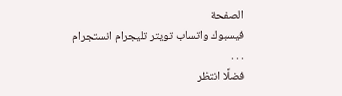الصفحة
فيسبوك واتساب تويتر تليجرام انستجرام
. . .
فضلًا انتظر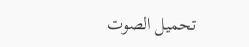تحميل الصوت